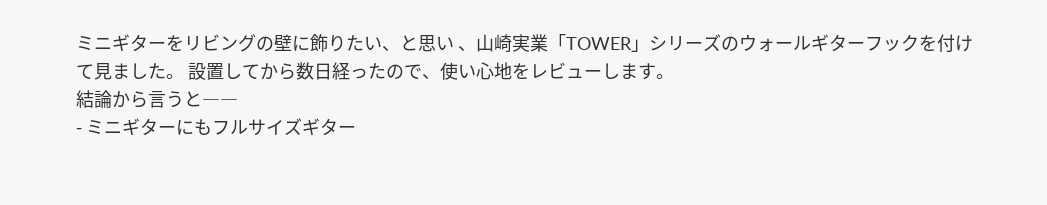ミニギターをリビングの壁に飾りたい、と思い 、山崎実業「TOWER」シリーズのウォールギターフックを付けて見ました。 設置してから数日経ったので、使い心地をレビューします。
結論から言うと――
- ミニギターにもフルサイズギター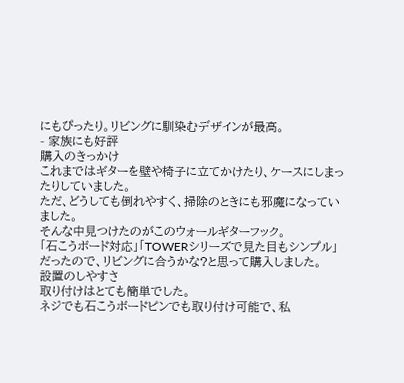にもぴったり。リビングに馴染むデザインが最高。
- 家族にも好評
購入のきっかけ
これまではギターを壁や椅子に立てかけたり、ケースにしまったりしていました。
ただ、どうしても倒れやすく、掃除のときにも邪魔になっていました。
そんな中見つけたのがこのウォールギターフック。
「石こうボード対応」「TOWERシリーズで見た目もシンプル」だったので、リビングに合うかな?と思って購入しました。
設置のしやすさ
取り付けはとても簡単でした。
ネジでも石こうボードピンでも取り付け可能で、私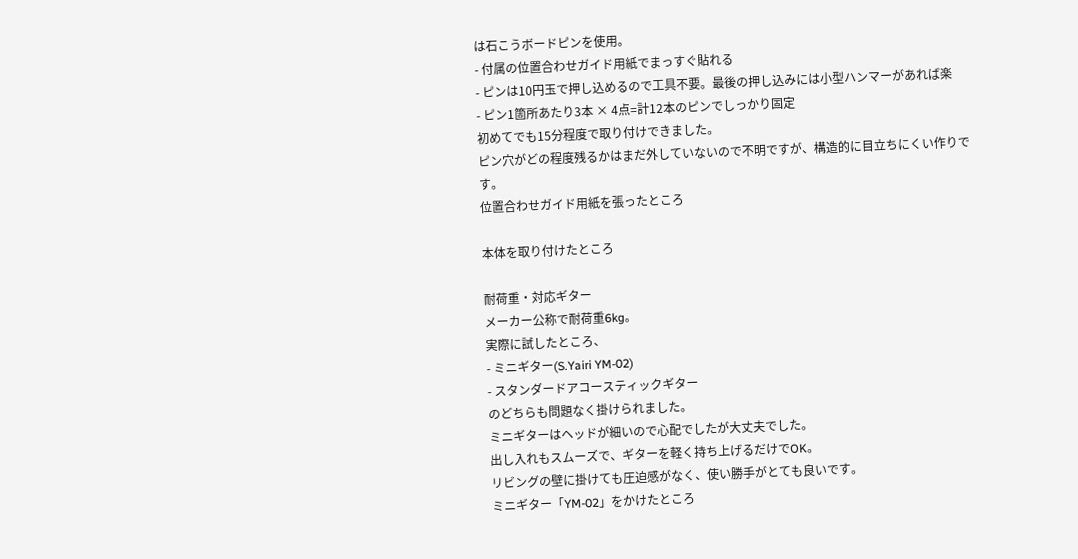は石こうボードピンを使用。
- 付属の位置合わせガイド用紙でまっすぐ貼れる
- ピンは10円玉で押し込めるので工具不要。最後の押し込みには小型ハンマーがあれば楽
- ピン1箇所あたり3本 × 4点=計12本のピンでしっかり固定
初めてでも15分程度で取り付けできました。
ピン穴がどの程度残るかはまだ外していないので不明ですが、構造的に目立ちにくい作りです。
位置合わせガイド用紙を張ったところ

本体を取り付けたところ

耐荷重・対応ギター
メーカー公称で耐荷重6kg。
実際に試したところ、
- ミニギター(S.Yairi YM-02)
- スタンダードアコースティックギター
のどちらも問題なく掛けられました。
ミニギターはヘッドが細いので心配でしたが大丈夫でした。
出し入れもスムーズで、ギターを軽く持ち上げるだけでOK。
リビングの壁に掛けても圧迫感がなく、使い勝手がとても良いです。
ミニギター「YM-02」をかけたところ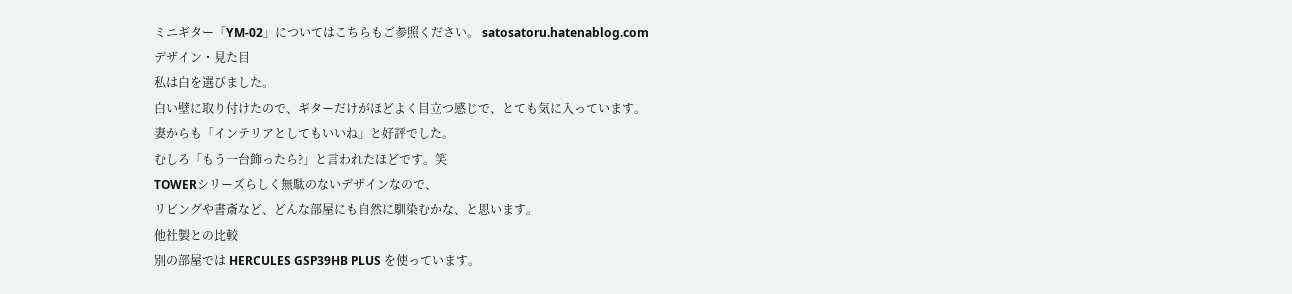ミニギター「YM-02」についてはこちらもご参照ください。 satosatoru.hatenablog.com
デザイン・見た目
私は白を選びました。
白い壁に取り付けたので、ギターだけがほどよく目立つ感じで、とても気に入っています。
妻からも「インテリアとしてもいいね」と好評でした。
むしろ「もう一台飾ったら?」と言われたほどです。笑
TOWERシリーズらしく無駄のないデザインなので、
リビングや書斎など、どんな部屋にも自然に馴染むかな、と思います。
他社製との比較
別の部屋では HERCULES GSP39HB PLUS を使っています。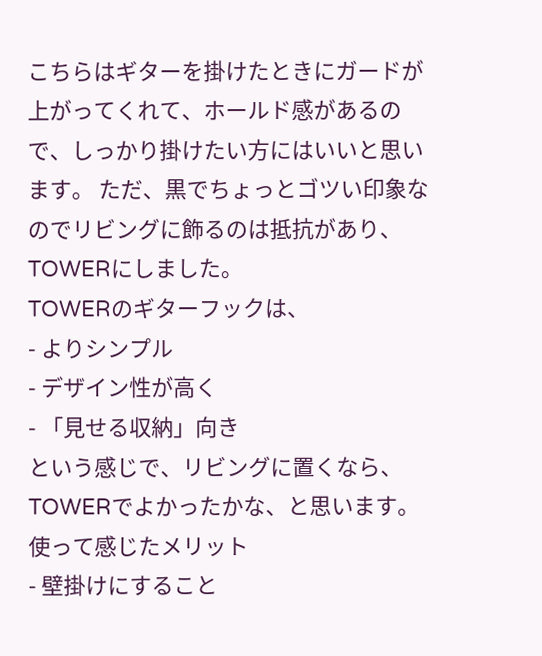こちらはギターを掛けたときにガードが上がってくれて、ホールド感があるので、しっかり掛けたい方にはいいと思います。 ただ、黒でちょっとゴツい印象なのでリビングに飾るのは抵抗があり、TOWERにしました。
TOWERのギターフックは、
- よりシンプル
- デザイン性が高く
- 「見せる収納」向き
という感じで、リビングに置くなら、TOWERでよかったかな、と思います。
使って感じたメリット
- 壁掛けにすること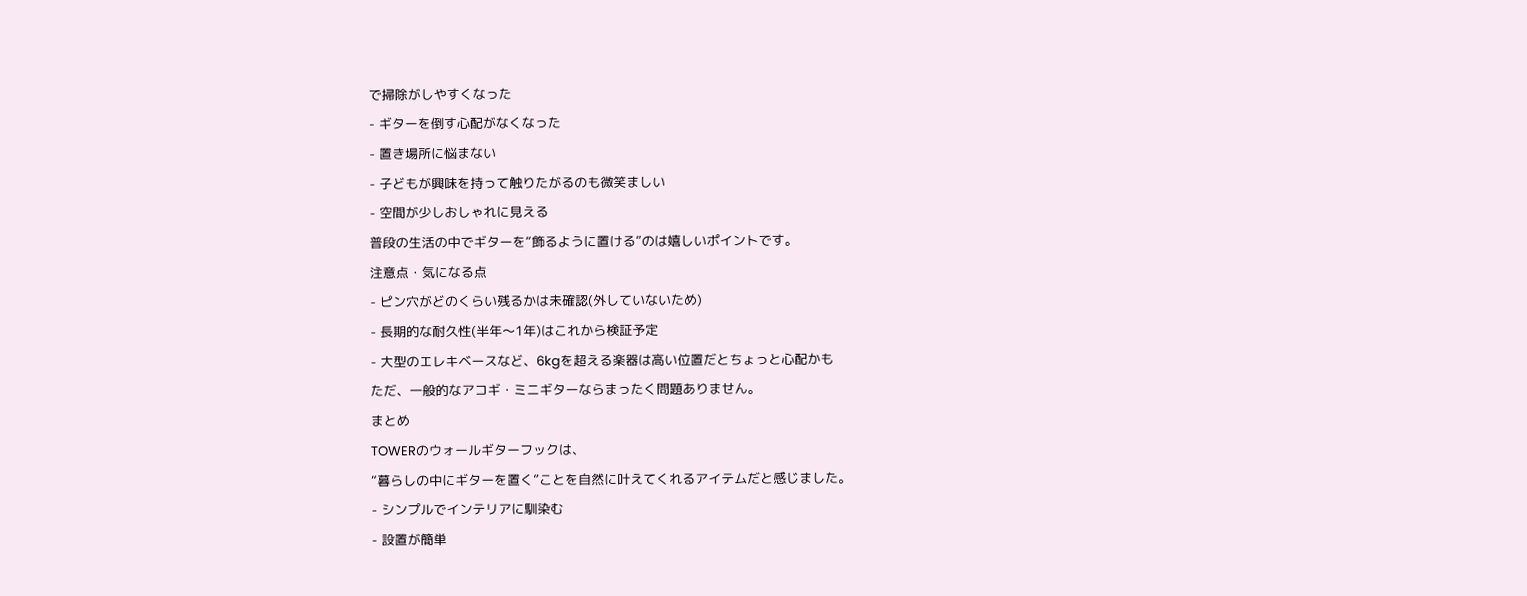で掃除がしやすくなった
- ギターを倒す心配がなくなった
- 置き場所に悩まない
- 子どもが興味を持って触りたがるのも微笑ましい
- 空間が少しおしゃれに見える
普段の生活の中でギターを“飾るように置ける”のは嬉しいポイントです。
注意点・気になる点
- ピン穴がどのくらい残るかは未確認(外していないため)
- 長期的な耐久性(半年〜1年)はこれから検証予定
- 大型のエレキベースなど、6kgを超える楽器は高い位置だとちょっと心配かも
ただ、一般的なアコギ・ミニギターならまったく問題ありません。
まとめ
TOWERのウォールギターフックは、
“暮らしの中にギターを置く”ことを自然に叶えてくれるアイテムだと感じました。
- シンプルでインテリアに馴染む
- 設置が簡単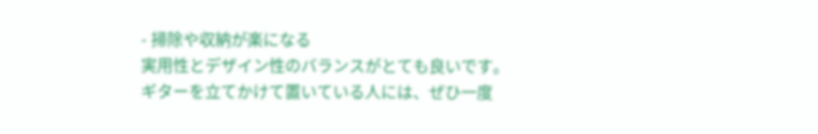- 掃除や収納が楽になる
実用性とデザイン性のバランスがとても良いです。
ギターを立てかけて置いている人には、ぜひ一度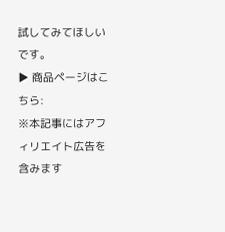試してみてほしいです。
▶ 商品ページはこちら:
※本記事にはアフィリエイト広告を含みます